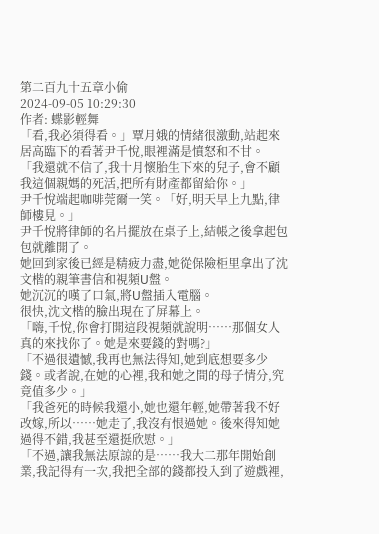第二百九十五章小偷
2024-09-05 10:29:30
作者: 蝶影輕舞
「看,我必須得看。」覃月娥的情緒很激動,站起來居高臨下的看著尹千悅,眼裡滿是憤怒和不甘。
「我還就不信了,我十月懷胎生下來的兒子,會不顧我這個親媽的死活,把所有財產都留給你。」
尹千悅端起咖啡莞爾一笑。「好,明天早上九點,律師樓見。」
尹千悅將律師的名片擺放在桌子上,結帳之後拿起包包就離開了。
她回到家後已經是精疲力盡,她從保險柜里拿出了沈文楷的親筆書信和視頻U盤。
她沉沉的嘆了口氣,將U盤插入電腦。
很快,沈文楷的臉出現在了屏幕上。
「嗨,千悅,你會打開這段視頻就說明……那個女人真的來找你了。她是來要錢的對嗎?」
「不過很遺憾,我再也無法得知,她到底想要多少錢。或者說,在她的心裡,我和她之間的母子情分,究竟值多少。」
「我爸死的時候我還小,她也還年輕,她帶著我不好改嫁,所以……她走了,我沒有恨過她。後來得知她過得不錯,我甚至還挺欣慰。」
「不過,讓我無法原諒的是……我大二那年開始創業,我記得有一次,我把全部的錢都投入到了遊戲裡,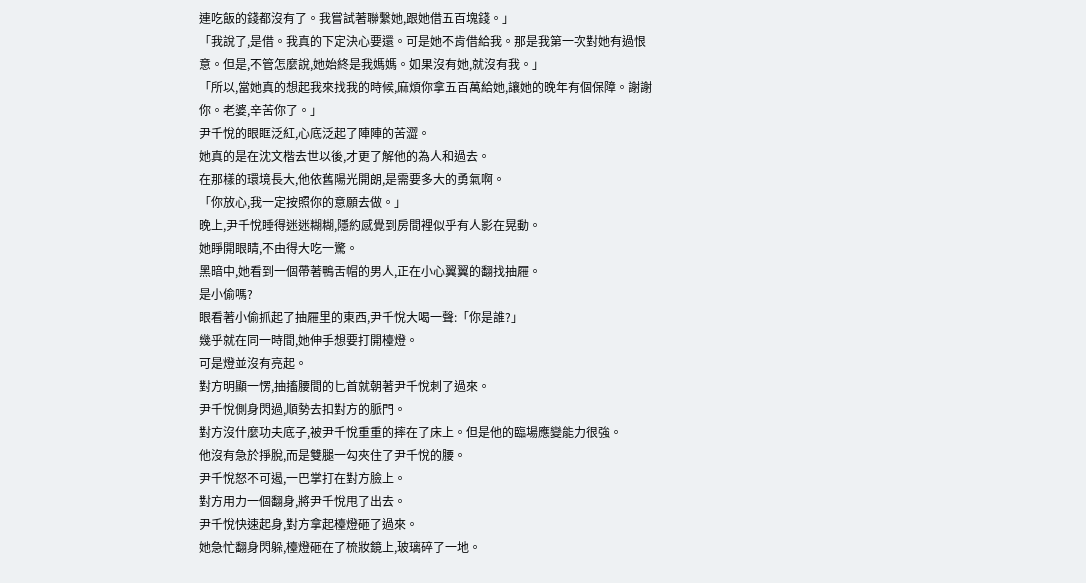連吃飯的錢都沒有了。我嘗試著聯繫她,跟她借五百塊錢。」
「我說了,是借。我真的下定決心要還。可是她不肯借給我。那是我第一次對她有過恨意。但是,不管怎麼說,她始終是我媽媽。如果沒有她,就沒有我。」
「所以,當她真的想起我來找我的時候,麻煩你拿五百萬給她,讓她的晚年有個保障。謝謝你。老婆,辛苦你了。」
尹千悅的眼眶泛紅,心底泛起了陣陣的苦澀。
她真的是在沈文楷去世以後,才更了解他的為人和過去。
在那樣的環境長大,他依舊陽光開朗,是需要多大的勇氣啊。
「你放心,我一定按照你的意願去做。」
晚上,尹千悅睡得迷迷糊糊,隱約感覺到房間裡似乎有人影在晃動。
她睜開眼睛,不由得大吃一驚。
黑暗中,她看到一個帶著鴨舌帽的男人,正在小心翼翼的翻找抽屜。
是小偷嗎?
眼看著小偷抓起了抽屜里的東西,尹千悅大喝一聲:「你是誰?」
幾乎就在同一時間,她伸手想要打開檯燈。
可是燈並沒有亮起。
對方明顯一愣,抽搐腰間的匕首就朝著尹千悅刺了過來。
尹千悅側身閃過,順勢去扣對方的脈門。
對方沒什麼功夫底子,被尹千悅重重的摔在了床上。但是他的臨場應變能力很強。
他沒有急於掙脫,而是雙腿一勾夾住了尹千悅的腰。
尹千悅怒不可遏,一巴掌打在對方臉上。
對方用力一個翻身,將尹千悅甩了出去。
尹千悅快速起身,對方拿起檯燈砸了過來。
她急忙翻身閃躲,檯燈砸在了梳妝鏡上,玻璃碎了一地。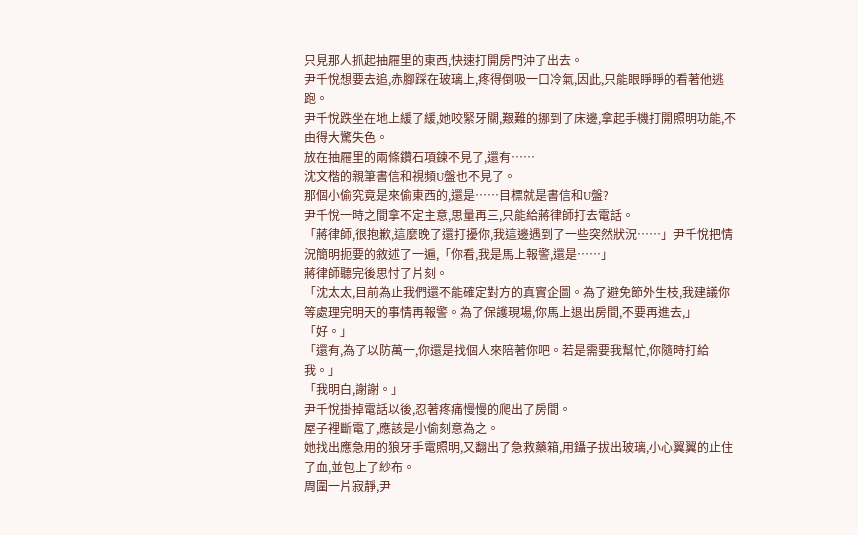只見那人抓起抽屜里的東西,快速打開房門沖了出去。
尹千悅想要去追,赤腳踩在玻璃上,疼得倒吸一口冷氣,因此,只能眼睜睜的看著他逃跑。
尹千悅跌坐在地上緩了緩,她咬緊牙關,艱難的挪到了床邊,拿起手機打開照明功能,不由得大驚失色。
放在抽屜里的兩條鑽石項鍊不見了,還有……
沈文楷的親筆書信和視頻U盤也不見了。
那個小偷究竟是來偷東西的,還是……目標就是書信和U盤?
尹千悅一時之間拿不定主意,思量再三,只能給蔣律師打去電話。
「蔣律師,很抱歉,這麼晚了還打擾你,我這邊遇到了一些突然狀況……」尹千悅把情況簡明扼要的敘述了一遍,「你看,我是馬上報警,還是……」
蔣律師聽完後思忖了片刻。
「沈太太,目前為止我們還不能確定對方的真實企圖。為了避免節外生枝,我建議你等處理完明天的事情再報警。為了保護現場,你馬上退出房間,不要再進去,」
「好。」
「還有,為了以防萬一,你還是找個人來陪著你吧。若是需要我幫忙,你隨時打給我。」
「我明白,謝謝。」
尹千悅掛掉電話以後,忍著疼痛慢慢的爬出了房間。
屋子裡斷電了,應該是小偷刻意為之。
她找出應急用的狼牙手電照明,又翻出了急救藥箱,用鑷子拔出玻璃,小心翼翼的止住了血,並包上了紗布。
周圍一片寂靜,尹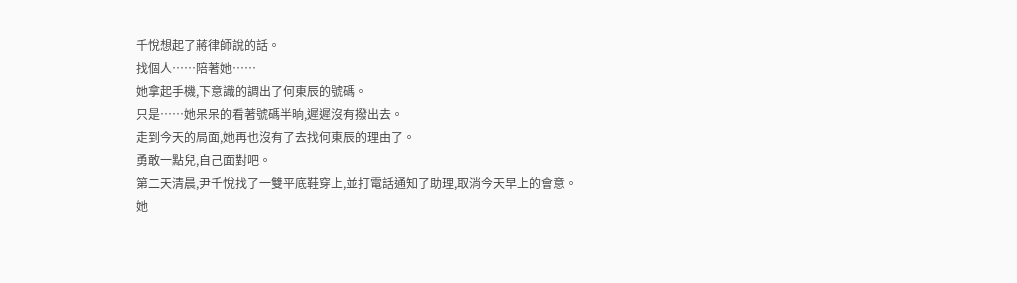千悅想起了蔣律師說的話。
找個人……陪著她……
她拿起手機,下意識的調出了何東辰的號碼。
只是……她呆呆的看著號碼半晌,遲遲沒有撥出去。
走到今天的局面,她再也沒有了去找何東辰的理由了。
勇敢一點兒,自己面對吧。
第二天清晨,尹千悅找了一雙平底鞋穿上,並打電話通知了助理,取消今天早上的會意。
她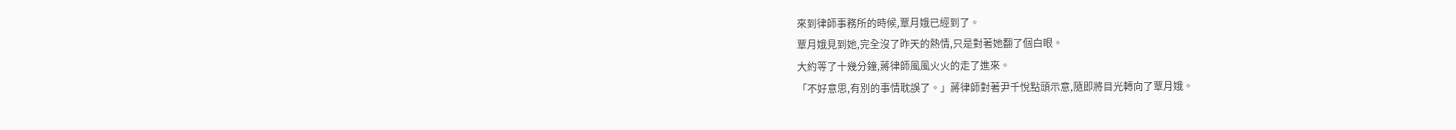來到律師事務所的時候,覃月娥已經到了。
覃月娥見到她,完全沒了昨天的熱情,只是對著她翻了個白眼。
大約等了十幾分鐘,蔣律師風風火火的走了進來。
「不好意思,有別的事情耽誤了。」蔣律師對著尹千悅點頭示意,隨即將目光轉向了覃月娥。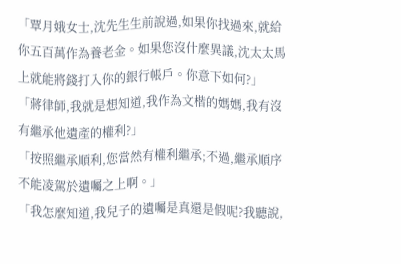「覃月娥女士,沈先生生前說過,如果你找過來,就給你五百萬作為養老金。如果您沒什麼異議,沈太太馬上就能將錢打入你的銀行帳戶。你意下如何?」
「蔣律師,我就是想知道,我作為文楷的媽媽,我有沒有繼承他遺產的權利?」
「按照繼承順利,您當然有權利繼承;不過,繼承順序不能凌駕於遺囑之上啊。」
「我怎麼知道,我兒子的遺囑是真還是假呢?我聽說,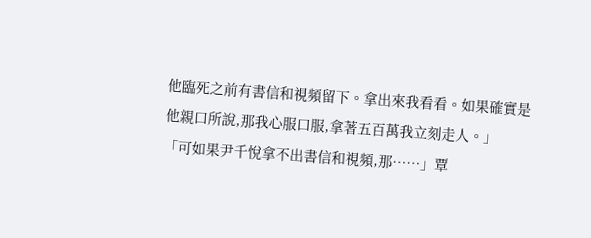他臨死之前有書信和視頻留下。拿出來我看看。如果確實是他親口所說,那我心服口服,拿著五百萬我立刻走人。」
「可如果尹千悅拿不出書信和視頻,那……」覃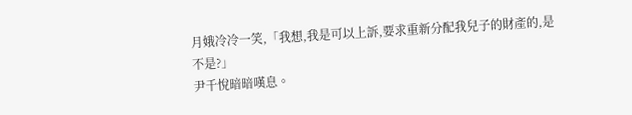月娥冷冷一笑,「我想,我是可以上訴,要求重新分配我兒子的財產的,是不是?」
尹千悅暗暗嘆息。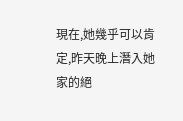現在,她幾乎可以肯定,昨天晚上潛入她家的絕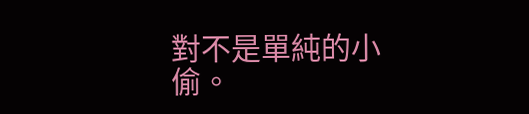對不是單純的小偷。